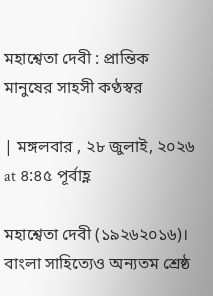মহাশ্বেতা দেবী : প্রান্তিক মানুষের সাহসী কণ্ঠস্বর

| মঙ্গলবার , ২৮ জুলাই, ২০২৬ at ৪:৪৫ পূর্বাহ্ণ

মহাশ্বেতা দেবী (১৯২৬২০১৬)। বাংলা সাহিত্যেও অন্যতম শ্রেষ্ঠ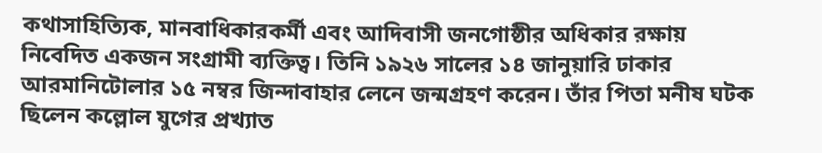কথাসাহিত্যিক, মানবাধিকারকর্মী এবং আদিবাসী জনগোষ্ঠীর অধিকার রক্ষায় নিবেদিত একজন সংগ্রামী ব্যক্তিত্ব। তিনি ১৯২৬ সালের ১৪ জানুয়ারি ঢাকার আরমানিটোলার ১৫ নম্বর জিন্দাবাহার লেনে জন্মগ্রহণ করেন। তাঁর পিতা মনীষ ঘটক ছিলেন কল্লোল যুগের প্রখ্যাত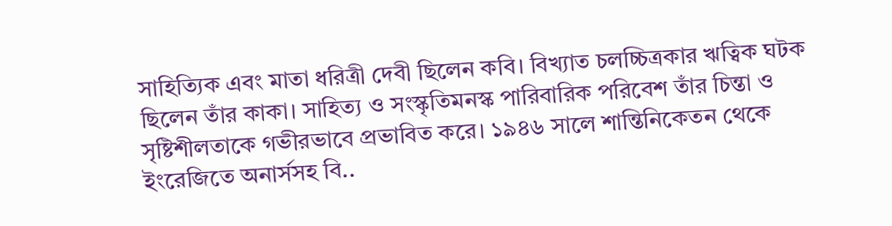সাহিত্যিক এবং মাতা ধরিত্রী দেবী ছিলেন কবি। বিখ্যাত চলচ্চিত্রকার ঋত্বিক ঘটক ছিলেন তাঁর কাকা। সাহিত্য ও সংস্কৃতিমনস্ক পারিবারিক পরিবেশ তাঁর চিন্তা ও সৃষ্টিশীলতাকে গভীরভাবে প্রভাবিত করে। ১৯৪৬ সালে শান্তিনিকেতন থেকে ইংরেজিতে অনার্সসহ বি..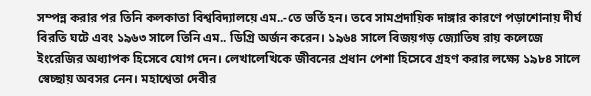সম্পন্ন করার পর তিনি কলকাতা বিশ্ববিদ্যালয়ে এম..-তে ভর্তি হন। তবে সামপ্রদায়িক দাঙ্গার কারণে পড়াশোনায় দীর্ঘ বিরতি ঘটে এবং ১৯৬৩ সালে তিনি এম.. ডিগ্রি অর্জন করেন। ১৯৬৪ সালে বিজয়গড় জ্যোতিষ রায় কলেজে ইংরেজির অধ্যাপক হিসেবে যোগ দেন। লেখালেখিকে জীবনের প্রধান পেশা হিসেবে গ্রহণ করার লক্ষ্যে ১৯৮৪ সালে স্বেচ্ছায় অবসর নেন। মহাশ্বেতা দেবীর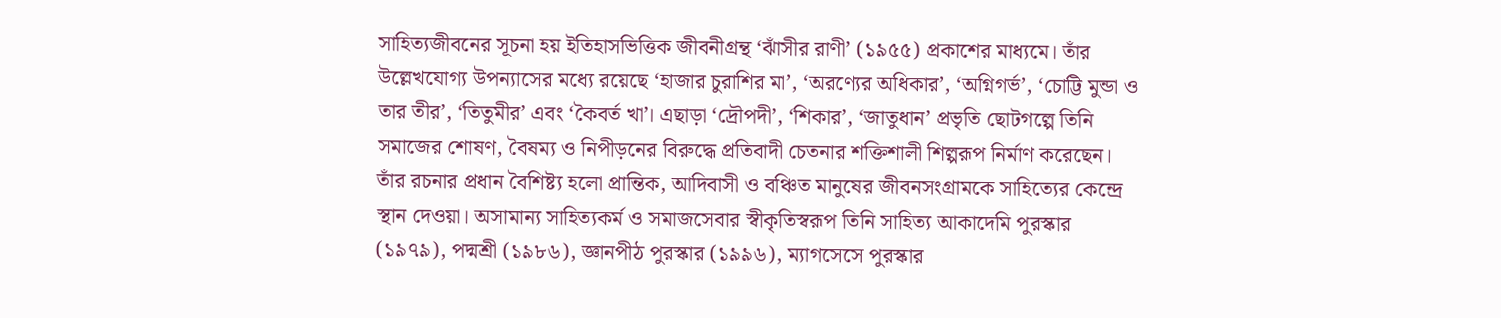সাহিত্যজীবনের সূচনা হয় ইতিহাসভিত্তিক জীবনীগ্রন্থ ‘ঝাঁসীর রাণী’ (১৯৫৫) প্রকাশের মাধ্যমে। তাঁর উল্লেখযোগ্য উপন্যাসের মধ্যে রয়েছে ‘হাজার চুরাশির মা’, ‘অরণ্যের অধিকার’, ‘অগ্নিগর্ভ’, ‘চোট্টি মুন্ডা ও তার তীর’, ‘তিতুমীর’ এবং ‘কৈবর্ত খা’। এছাড়া ‘দ্রৌপদী’, ‘শিকার’, ‘জাতুধান’ প্রভৃতি ছোটগল্পে তিনি সমাজের শোষণ, বৈষম্য ও নিপীড়নের বিরুদ্ধে প্রতিবাদী চেতনার শক্তিশালী শিল্পরূপ নির্মাণ করেছেন। তাঁর রচনার প্রধান বৈশিষ্ট্য হলো প্রান্তিক, আদিবাসী ও বঞ্চিত মানুষের জীবনসংগ্রামকে সাহিত্যের কেন্দ্রে স্থান দেওয়া। অসামান্য সাহিত্যকর্ম ও সমাজসেবার স্বীকৃতিস্বরূপ তিনি সাহিত্য আকাদেমি পুরস্কার (১৯৭৯), পদ্মশ্রী (১৯৮৬), জ্ঞানপীঠ পুরস্কার (১৯৯৬), ম্যাগসেসে পুরস্কার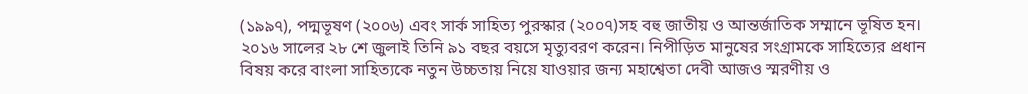(১৯৯৭), পদ্মভূষণ (২০০৬) এবং সার্ক সাহিত্য পুরস্কার (২০০৭)সহ বহু জাতীয় ও আন্তর্জাতিক সম্মানে ভূষিত হন। ২০১৬ সালের ২৮ শে জুলাই তিনি ৯১ বছর বয়সে মৃত্যুবরণ করেন। নিপীড়িত মানুষের সংগ্রামকে সাহিত্যের প্রধান বিষয় করে বাংলা সাহিত্যকে নতুন উচ্চতায় নিয়ে যাওয়ার জন্য মহাশ্বেতা দেবী আজও স্মরণীয় ও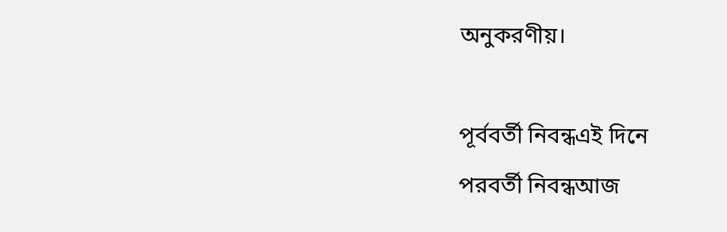অনুকরণীয়।

পূর্ববর্তী নিবন্ধএই দিনে
পরবর্তী নিবন্ধআজ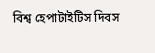বিশ্ব হেপাটাইটিস দিবস